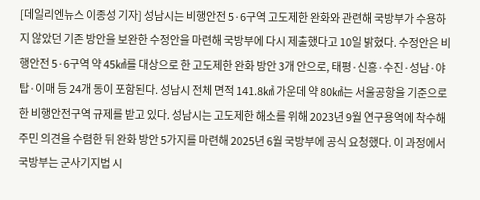[데일리엔뉴스 이종성 기자] 성남시는 비행안전 5·6구역 고도제한 완화와 관련해 국방부가 수용하지 않았던 기존 방안을 보완한 수정안을 마련해 국방부에 다시 제출했다고 10일 밝혔다. 수정안은 비행안전 5·6구역 약 45㎢를 대상으로 한 고도제한 완화 방안 3개 안으로, 태평·신흥·수진·성남·야탑·이매 등 24개 동이 포함된다. 성남시 전체 면적 141.8㎢ 가운데 약 80㎢는 서울공항을 기준으로 한 비행안전구역 규제를 받고 있다. 성남시는 고도제한 해소를 위해 2023년 9월 연구용역에 착수해 주민 의견을 수렴한 뒤 완화 방안 5가지를 마련해 2025년 6월 국방부에 공식 요청했다. 이 과정에서 국방부는 군사기지법 시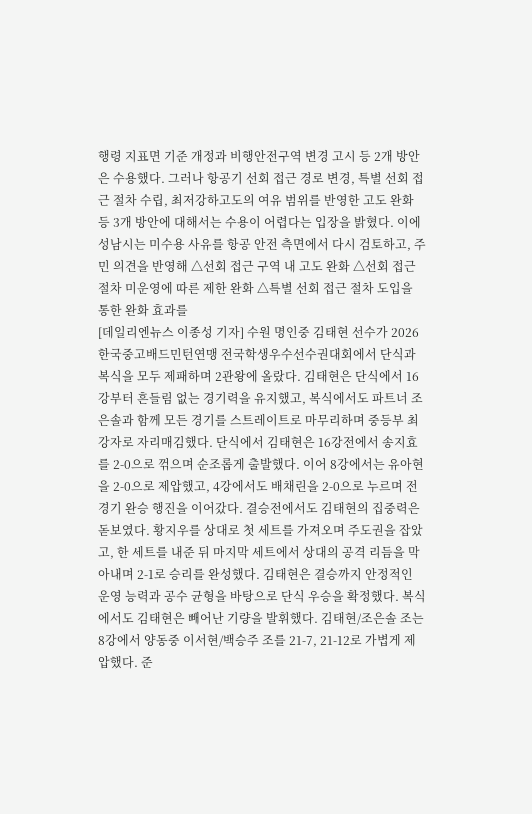행령 지표면 기준 개정과 비행안전구역 변경 고시 등 2개 방안은 수용했다. 그러나 항공기 선회 접근 경로 변경, 특별 선회 접근 절차 수립, 최저강하고도의 여유 범위를 반영한 고도 완화 등 3개 방안에 대해서는 수용이 어렵다는 입장을 밝혔다. 이에 성남시는 미수용 사유를 항공 안전 측면에서 다시 검토하고, 주민 의견을 반영해 △선회 접근 구역 내 고도 완화 △선회 접근 절차 미운영에 따른 제한 완화 △특별 선회 접근 절차 도입을 통한 완화 효과를
[데일리엔뉴스 이종성 기자] 수원 명인중 김태현 선수가 2026 한국중고배드민턴연맹 전국학생우수선수권대회에서 단식과 복식을 모두 제패하며 2관왕에 올랐다. 김태현은 단식에서 16강부터 흔들림 없는 경기력을 유지했고, 복식에서도 파트너 조은솔과 함께 모든 경기를 스트레이트로 마무리하며 중등부 최강자로 자리매김했다. 단식에서 김태현은 16강전에서 송지효를 2-0으로 꺾으며 순조롭게 출발했다. 이어 8강에서는 유아현을 2-0으로 제압했고, 4강에서도 배채린을 2-0으로 누르며 전 경기 완승 행진을 이어갔다. 결승전에서도 김태현의 집중력은 돋보였다. 황지우를 상대로 첫 세트를 가져오며 주도권을 잡았고, 한 세트를 내준 뒤 마지막 세트에서 상대의 공격 리듬을 막아내며 2-1로 승리를 완성했다. 김태현은 결승까지 안정적인 운영 능력과 공수 균형을 바탕으로 단식 우승을 확정했다. 복식에서도 김태현은 빼어난 기량을 발휘했다. 김태현/조은솔 조는 8강에서 양동중 이서현/백승주 조를 21-7, 21-12로 가볍게 제압했다. 준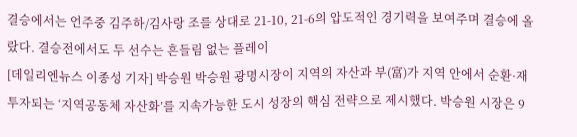결승에서는 언주중 김주하/김사랑 조를 상대로 21-10, 21-6의 압도적인 경기력을 보여주며 결승에 올랐다. 결승전에서도 두 선수는 흔들림 없는 플레이
[데일리엔뉴스 이종성 기자] 박승원 박승원 광명시장이 지역의 자산과 부(富)가 지역 안에서 순환·재투자되는 ‘지역공동체 자산화’를 지속가능한 도시 성장의 핵심 전략으로 제시했다. 박승원 시장은 9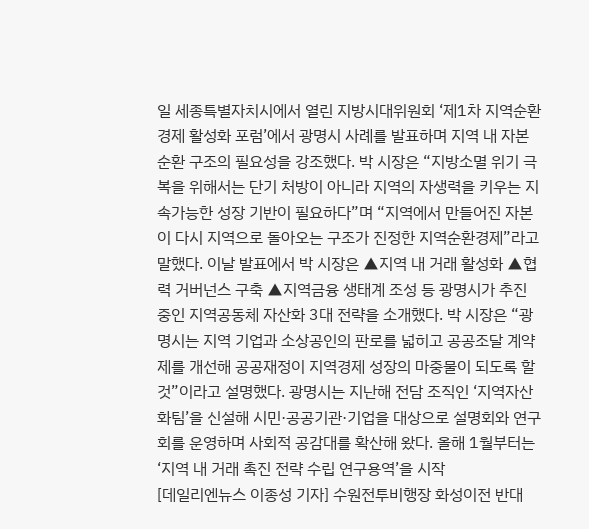일 세종특별자치시에서 열린 지방시대위원회 ‘제1차 지역순환경제 활성화 포럼’에서 광명시 사례를 발표하며 지역 내 자본 순환 구조의 필요성을 강조했다. 박 시장은 “지방소멸 위기 극복을 위해서는 단기 처방이 아니라 지역의 자생력을 키우는 지속가능한 성장 기반이 필요하다”며 “지역에서 만들어진 자본이 다시 지역으로 돌아오는 구조가 진정한 지역순환경제”라고 말했다. 이날 발표에서 박 시장은 ▲지역 내 거래 활성화 ▲협력 거버넌스 구축 ▲지역금융 생태계 조성 등 광명시가 추진 중인 지역공동체 자산화 3대 전략을 소개했다. 박 시장은 “광명시는 지역 기업과 소상공인의 판로를 넓히고 공공조달 계약제를 개선해 공공재정이 지역경제 성장의 마중물이 되도록 할 것”이라고 설명했다. 광명시는 지난해 전담 조직인 ‘지역자산화팀’을 신설해 시민·공공기관·기업을 대상으로 설명회와 연구회를 운영하며 사회적 공감대를 확산해 왔다. 올해 1월부터는 ‘지역 내 거래 촉진 전략 수립 연구용역’을 시작
[데일리엔뉴스 이종성 기자] 수원전투비행장 화성이전 반대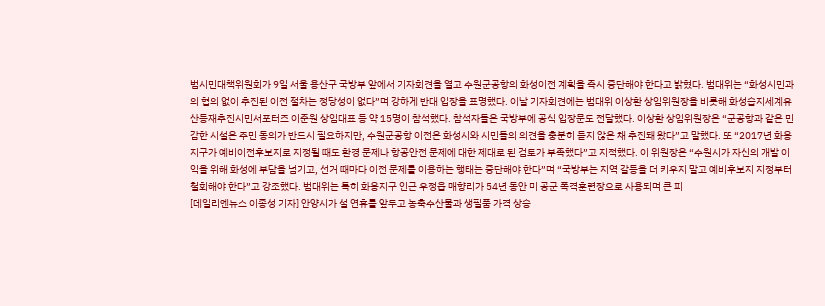범시민대책위원회가 9일 서울 용산구 국방부 앞에서 기자회견을 열고 수원군공항의 화성이전 계획을 즉시 중단해야 한다고 밝혔다. 범대위는 “화성시민과의 협의 없이 추진된 이전 절차는 정당성이 없다”며 강하게 반대 입장을 표명했다. 이날 기자회견에는 범대위 이상환 상임위원장을 비롯해 화성습지세계유산등재추진시민서포터즈 이준원 상임대표 등 약 15명이 참석했다. 참석자들은 국방부에 공식 입장문도 전달했다. 이상환 상임위원장은 “군공항과 같은 민감한 시설은 주민 동의가 반드시 필요하지만, 수원군공항 이전은 화성시와 시민들의 의견을 충분히 듣지 않은 채 추진돼 왔다”고 말했다. 또 “2017년 화옹지구가 예비이전후보지로 지정될 때도 환경 문제나 항공안전 문제에 대한 제대로 된 검토가 부족했다”고 지적했다. 이 위원장은 “수원시가 자신의 개발 이익을 위해 화성에 부담을 넘기고, 선거 때마다 이전 문제를 이용하는 행태는 중단해야 한다”며 “국방부는 지역 갈등을 더 키우지 말고 예비후보지 지정부터 철회해야 한다”고 강조했다. 범대위는 특히 화옹지구 인근 우정읍 매향리가 54년 동안 미 공군 폭격훈련장으로 사용되며 큰 피
[데일리엔뉴스 이종성 기자] 안양시가 설 연휴를 앞두고 농축수산물과 생필품 가격 상승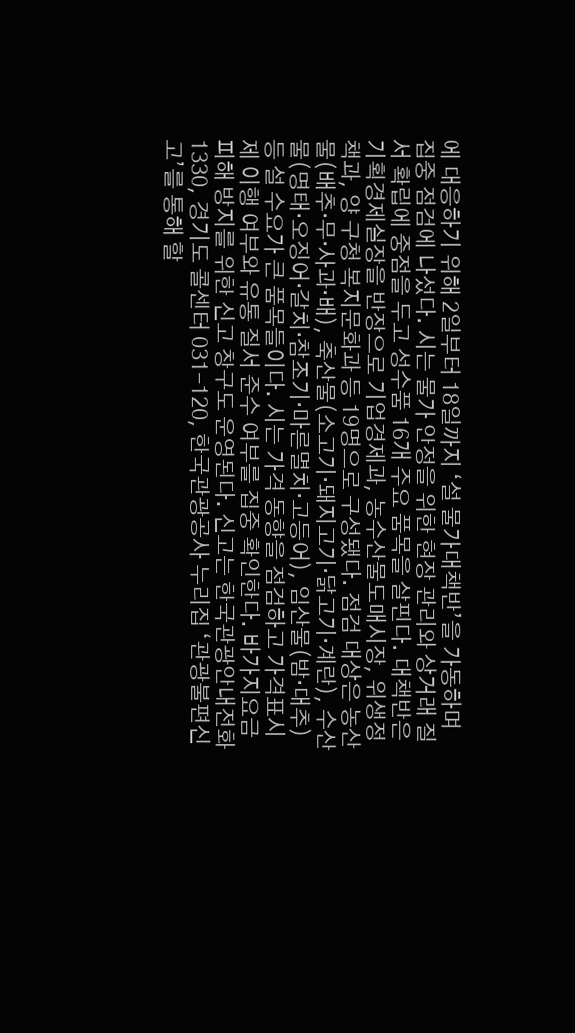에 대응하기 위해 2일부터 18일까지 ‘설 물가대책반’을 가동하며 집중 점검에 나섰다. 시는 물가 안정을 위한 현장 관리와 상거래 질서 확립에 중점을 두고 성수품 16개 주요 품목을 살핀다. 대책반은 기획경제실장을 반장으로 기업경제과, 농수산물도매시장, 위생정책과, 양 구청 복지문화과 등 19명으로 구성됐다. 점검 대상은 농산물(배추·무·사과·배), 축산물(소고기·돼지고기·닭고기·계란), 수산물(명태·오징어·갈치·참조기·마른멸치·고등어), 임산물(밤·대추) 등 설 수요가 큰 품목들이다. 시는 가격 동향을 점검하고 가격표시제 이행 여부와 유통 질서 준수 여부를 집중 확인한다. 바가지요금 피해 방지를 위한 신고 창구도 운영된다. 신고는 한국관광안내전화 1330, 경기도 콜센터 031-120, 한국관광공사 누리집 ‘관광불편신고’를 통해 할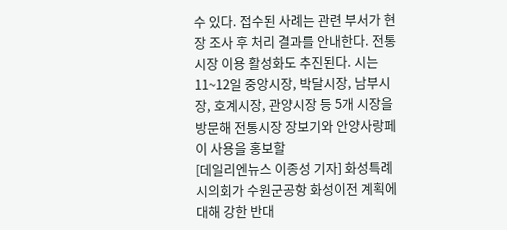수 있다. 접수된 사례는 관련 부서가 현장 조사 후 처리 결과를 안내한다. 전통시장 이용 활성화도 추진된다. 시는 11~12일 중앙시장, 박달시장, 남부시장, 호계시장, 관양시장 등 5개 시장을 방문해 전통시장 장보기와 안양사랑페이 사용을 홍보할
[데일리엔뉴스 이종성 기자] 화성특례시의회가 수원군공항 화성이전 계획에 대해 강한 반대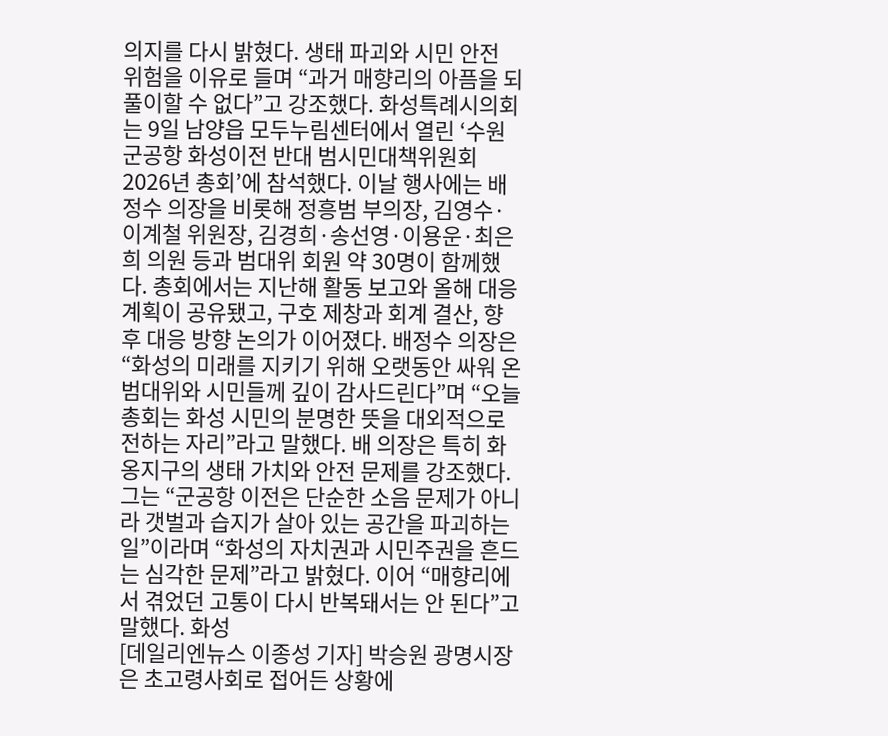의지를 다시 밝혔다. 생태 파괴와 시민 안전 위험을 이유로 들며 “과거 매향리의 아픔을 되풀이할 수 없다”고 강조했다. 화성특례시의회는 9일 남양읍 모두누림센터에서 열린 ‘수원군공항 화성이전 반대 범시민대책위원회 2026년 총회’에 참석했다. 이날 행사에는 배정수 의장을 비롯해 정흥범 부의장, 김영수·이계철 위원장, 김경희·송선영·이용운·최은희 의원 등과 범대위 회원 약 30명이 함께했다. 총회에서는 지난해 활동 보고와 올해 대응 계획이 공유됐고, 구호 제창과 회계 결산, 향후 대응 방향 논의가 이어졌다. 배정수 의장은 “화성의 미래를 지키기 위해 오랫동안 싸워 온 범대위와 시민들께 깊이 감사드린다”며 “오늘 총회는 화성 시민의 분명한 뜻을 대외적으로 전하는 자리”라고 말했다. 배 의장은 특히 화옹지구의 생태 가치와 안전 문제를 강조했다. 그는 “군공항 이전은 단순한 소음 문제가 아니라 갯벌과 습지가 살아 있는 공간을 파괴하는 일”이라며 “화성의 자치권과 시민주권을 흔드는 심각한 문제”라고 밝혔다. 이어 “매향리에서 겪었던 고통이 다시 반복돼서는 안 된다”고 말했다. 화성
[데일리엔뉴스 이종성 기자] 박승원 광명시장은 초고령사회로 접어든 상황에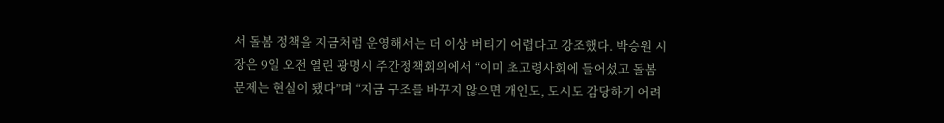서 돌봄 정책을 지금처럼 운영해서는 더 이상 버티기 어렵다고 강조했다. 박승원 시장은 9일 오전 열린 광명시 주간정책회의에서 “이미 초고령사회에 들어섰고 돌봄 문제는 현실이 됐다”며 “지금 구조를 바꾸지 않으면 개인도, 도시도 감당하기 어려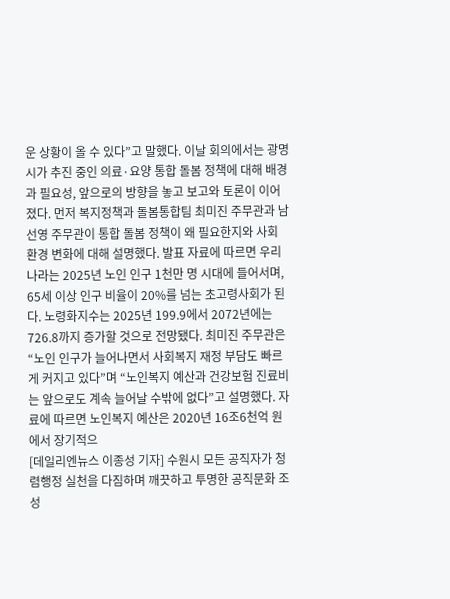운 상황이 올 수 있다”고 말했다. 이날 회의에서는 광명시가 추진 중인 의료·요양 통합 돌봄 정책에 대해 배경과 필요성, 앞으로의 방향을 놓고 보고와 토론이 이어졌다. 먼저 복지정책과 돌봄통합팀 최미진 주무관과 남선영 주무관이 통합 돌봄 정책이 왜 필요한지와 사회 환경 변화에 대해 설명했다. 발표 자료에 따르면 우리나라는 2025년 노인 인구 1천만 명 시대에 들어서며, 65세 이상 인구 비율이 20%를 넘는 초고령사회가 된다. 노령화지수는 2025년 199.9에서 2072년에는 726.8까지 증가할 것으로 전망됐다. 최미진 주무관은 “노인 인구가 늘어나면서 사회복지 재정 부담도 빠르게 커지고 있다”며 “노인복지 예산과 건강보험 진료비는 앞으로도 계속 늘어날 수밖에 없다”고 설명했다. 자료에 따르면 노인복지 예산은 2020년 16조6천억 원에서 장기적으
[데일리엔뉴스 이종성 기자] 수원시 모든 공직자가 청렴행정 실천을 다짐하며 깨끗하고 투명한 공직문화 조성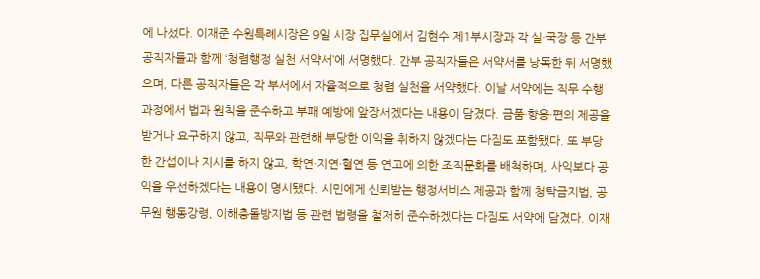에 나섰다. 이재준 수원특례시장은 9일 시장 집무실에서 김현수 제1부시장과 각 실·국장 등 간부 공직자들과 함께 ‘청렴행정 실천 서약서’에 서명했다. 간부 공직자들은 서약서를 낭독한 뒤 서명했으며, 다른 공직자들은 각 부서에서 자율적으로 청렴 실천을 서약했다. 이날 서약에는 직무 수행 과정에서 법과 원칙을 준수하고 부패 예방에 앞장서겠다는 내용이 담겼다. 금품·향응·편의 제공을 받거나 요구하지 않고, 직무와 관련해 부당한 이익을 취하지 않겠다는 다짐도 포함됐다. 또 부당한 간섭이나 지시를 하지 않고, 학연·지연·혈연 등 연고에 의한 조직문화를 배척하며, 사익보다 공익을 우선하겠다는 내용이 명시됐다. 시민에게 신뢰받는 행정서비스 제공과 함께 청탁금지법, 공무원 행동강령, 이해충돌방지법 등 관련 법령을 철저히 준수하겠다는 다짐도 서약에 담겼다. 이재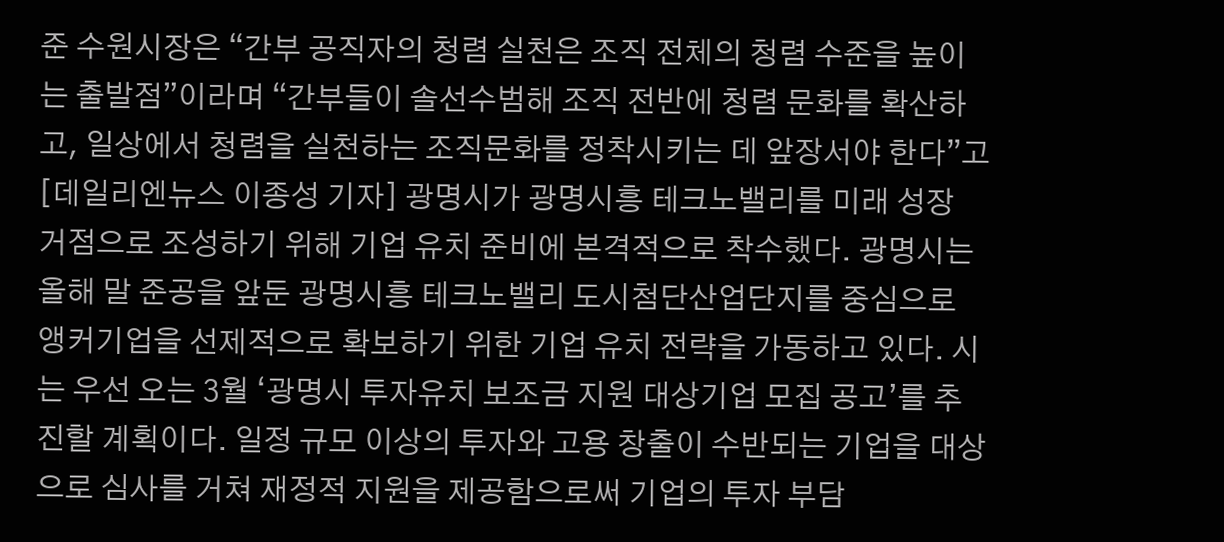준 수원시장은 “간부 공직자의 청렴 실천은 조직 전체의 청렴 수준을 높이는 출발점”이라며 “간부들이 솔선수범해 조직 전반에 청렴 문화를 확산하고, 일상에서 청렴을 실천하는 조직문화를 정착시키는 데 앞장서야 한다”고
[데일리엔뉴스 이종성 기자] 광명시가 광명시흥 테크노밸리를 미래 성장 거점으로 조성하기 위해 기업 유치 준비에 본격적으로 착수했다. 광명시는 올해 말 준공을 앞둔 광명시흥 테크노밸리 도시첨단산업단지를 중심으로 앵커기업을 선제적으로 확보하기 위한 기업 유치 전략을 가동하고 있다. 시는 우선 오는 3월 ‘광명시 투자유치 보조금 지원 대상기업 모집 공고’를 추진할 계획이다. 일정 규모 이상의 투자와 고용 창출이 수반되는 기업을 대상으로 심사를 거쳐 재정적 지원을 제공함으로써 기업의 투자 부담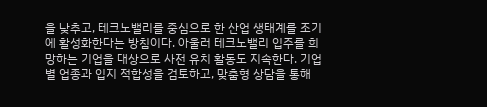을 낮추고, 테크노밸리를 중심으로 한 산업 생태계를 조기에 활성화한다는 방침이다. 아울러 테크노밸리 입주를 희망하는 기업을 대상으로 사전 유치 활동도 지속한다. 기업별 업종과 입지 적합성을 검토하고, 맞춤형 상담을 통해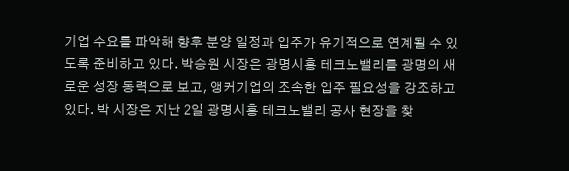기업 수요를 파악해 향후 분양 일정과 입주가 유기적으로 연계될 수 있도록 준비하고 있다. 박승원 시장은 광명시흥 테크노밸리를 광명의 새로운 성장 동력으로 보고, 앵커기업의 조속한 입주 필요성을 강조하고 있다. 박 시장은 지난 2일 광명시흥 테크노밸리 공사 현장을 찾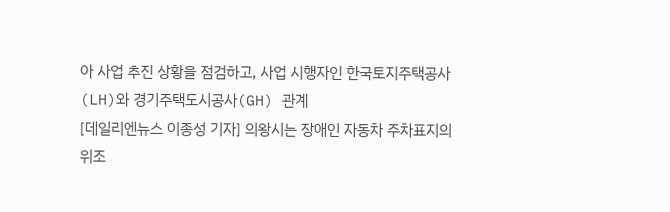아 사업 추진 상황을 점검하고, 사업 시행자인 한국토지주택공사(LH)와 경기주택도시공사(GH) 관계
[데일리엔뉴스 이종성 기자] 의왕시는 장애인 자동차 주차표지의 위조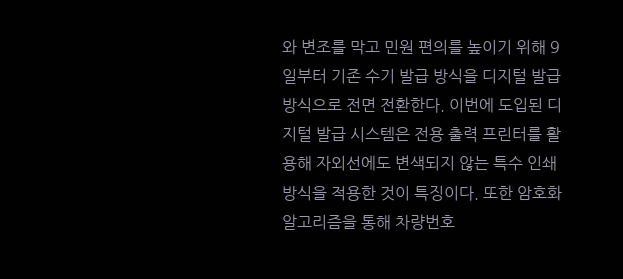와 변조를 막고 민원 편의를 높이기 위해 9일부터 기존 수기 발급 방식을 디지털 발급 방식으로 전면 전환한다. 이번에 도입된 디지털 발급 시스템은 전용 출력 프린터를 활용해 자외선에도 변색되지 않는 특수 인쇄 방식을 적용한 것이 특징이다. 또한 암호화 알고리즘을 통해 차량번호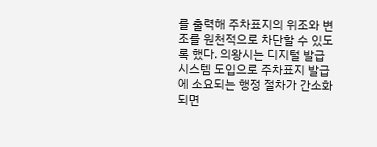를 출력해 주차표지의 위조와 변조를 원천적으로 차단할 수 있도록 했다. 의왕시는 디지털 발급 시스템 도입으로 주차표지 발급에 소요되는 행정 절차가 간소화되면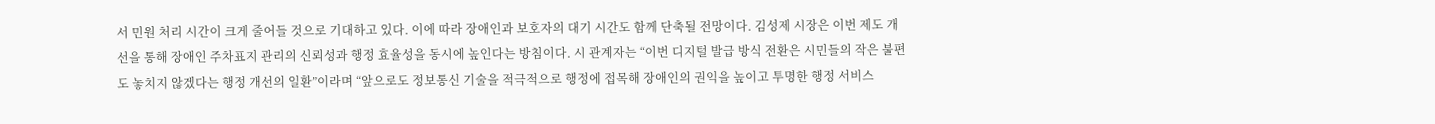서 민원 처리 시간이 크게 줄어들 것으로 기대하고 있다. 이에 따라 장애인과 보호자의 대기 시간도 함께 단축될 전망이다. 김성제 시장은 이번 제도 개선을 통해 장애인 주차표지 관리의 신뢰성과 행정 효율성을 동시에 높인다는 방침이다. 시 관계자는 “이번 디지털 발급 방식 전환은 시민들의 작은 불편도 놓치지 않겠다는 행정 개선의 일환”이라며 “앞으로도 정보통신 기술을 적극적으로 행정에 접목해 장애인의 권익을 높이고 투명한 행정 서비스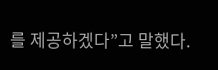를 제공하겠다”고 말했다.